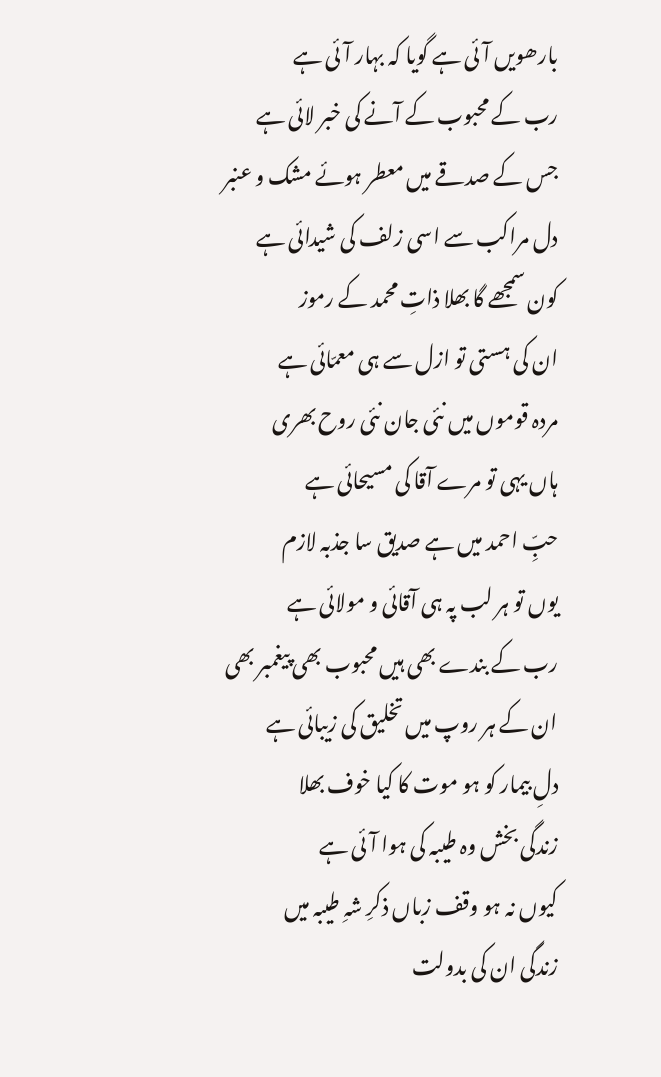بارھویں آئی ہے گویا کہ بہار آئی ہے
رب کے محبوب کے آنے کی خبر لائی ہے
جس کے صدقے میں معطر ہوئے مشک و عنبر
دل مراکب سے اسی زلف کی شیدائی ہے
کون سمجھے گا بھلا ذاتِ محمد کے رموز
ان کی ہستی تو ازل سے ہی معمّائی ہے
مردہ قوموں میں نئی جان نئی روح بھری
ہاں یہی تو مرے آقا کی مسیحائی ہے
حبِّ احمد میں ہے صدیق سا جذبہ لازم
یوں تو ہر لب پہ ہی آقائی و مولائی ہے
رب کے بندے بھی ہیں محبوب بھی پیغمبر بھی
ان کے ہر روپ میں تخلیق کی زیبائی ہے
دلِ بیمار کو ہو موت کا کیا خوف بھلا
زندگی بخش وہ طیبہ کی ہوا آئی ہے
کیوں نہ ہو وقف زباں ذکرِ شہِ طیبہ میں
زندگی ان کی بدولت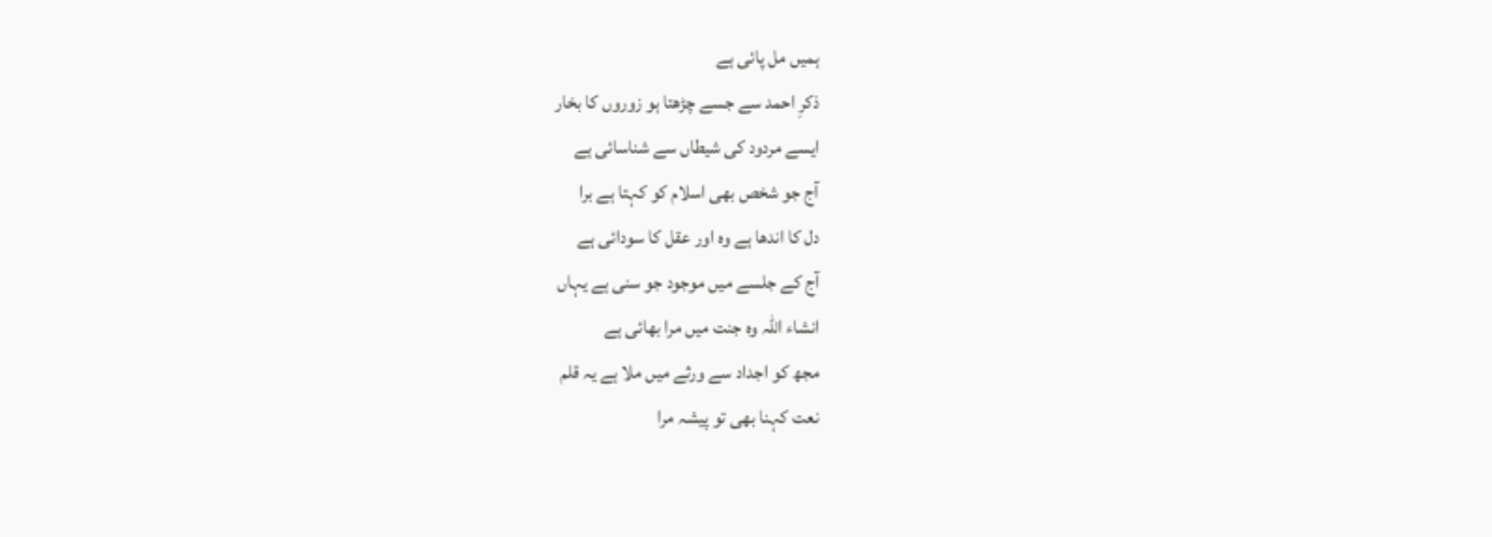ہمیں مل پائی ہے
ذکرِ احمد سے جسے چڑھتا ہو زوروں کا بخار
ایسے مردود کی شیطاں سے شناسائی ہے
آج جو شخص بھی اسلام کو کہتا ہے برا
دل کا اندھا ہے وہ اور عقل کا سودائی ہے
آج کے جلسے میں موجود جو سنی ہے یہاں
انشاء اللہ وہ جنت میں مرا بھائی ہے
مجھ کو اجداد سے ورثے میں ملا ہے یہ قلم
نعت کہنا بھی تو پیشہ مرا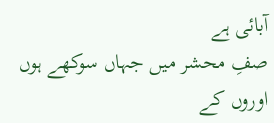آبائی ہے
صفِ محشر میں جہاں سوکھے ہوں اوروں کے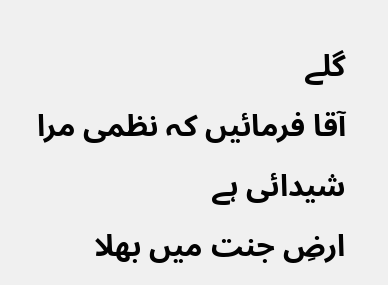گلے
آقا فرمائیں کہ نظمی مرا شیدائی ہے
ارضِ جنت میں بھلا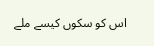اس کو سکوں کیسے ملے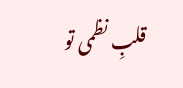قلبِ نظمی تو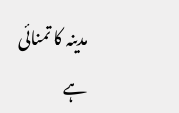مدینہ کا تمنائی ہے